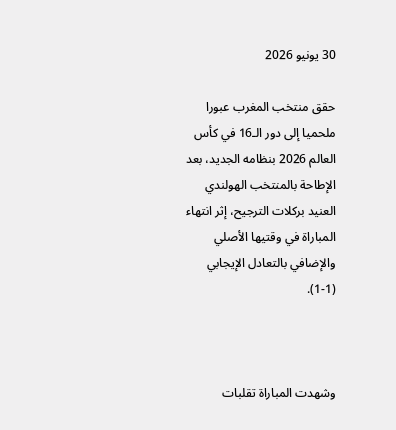30 يونيو 2026

حقق منتخب المغرب عبورا ملحميا إلى دور الـ16 في كأس العالم 2026 بنظامه الجديد، بعد الإطاحة بالمنتخب الهولندي العنيد بركلات الترجيح، إثر انتهاء المباراة في وقتيها الأصلي والإضافي بالتعادل الإيجابي (1-1).



وشهدت المباراة تقلبات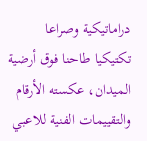دراماتيكية وصراعا تكتيكيا طاحنا فوق أرضية الميدان، عكسته الأرقام والتقييمات الفنية للاعبي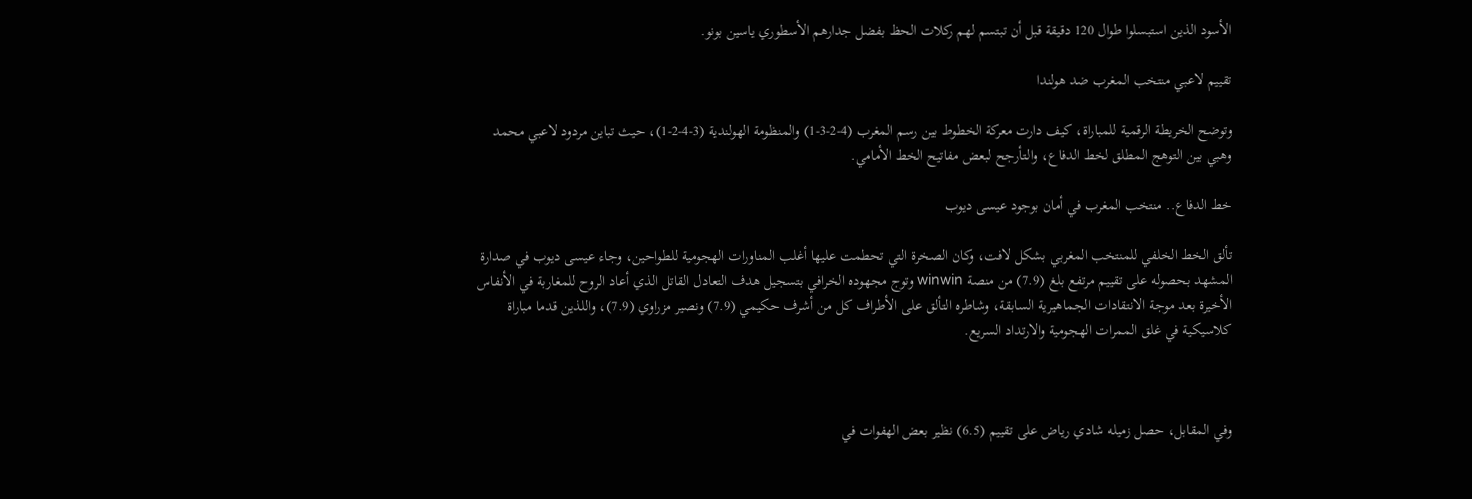الأسود الذين استبسلوا طوال 120 دقيقة قبل أن تبتسم لهم ركلات الحظ بفضل جدارهم الأسطوري ياسين بونو.

تقييم لاعبي منتخب المغرب ضد هولندا

وتوضح الخريطة الرقمية للمباراة، كيف دارت معركة الخطوط بين رسم المغرب (4-2-3-1) والمنظومة الهولندية (3-4-2-1)، حيث تباين مردود لاعبي محمد وهبي بين التوهج المطلق لخط الدفاع، والـتأرجح لبعض مفاتيح الخط الأمامي.

خط الدفاع.. منتخب المغرب في أمان بوجود عيسى ديوب

تألق الخط الخلفي للمنتخب المغربي بشكل لافت، وكان الصخرة التي تحطمت عليها أغلب المناورات الهجومية للطواحين، وجاء عيسى ديوب في صدارة المشهد بحصوله على تقييم مرتفع بلغ (7.9) من منصة winwin وتوج مجهوده الخرافي بتسجيل هدف التعادل القاتل الذي أعاد الروح للمغاربة في الأنفاس الأخيرة بعد موجة الانتقادات الجماهيرية السابقة، وشاطره التألق على الأطراف كل من أشرف حكيمي (7.9) ونصير مزراوي (7.9)، واللذين قدما مباراة كلاسيكية في غلق الممرات الهجومية والارتداد السريع.



وفي المقابل، حصل زميله شادي رياض على تقييم (6.5) نظير بعض الهفوات في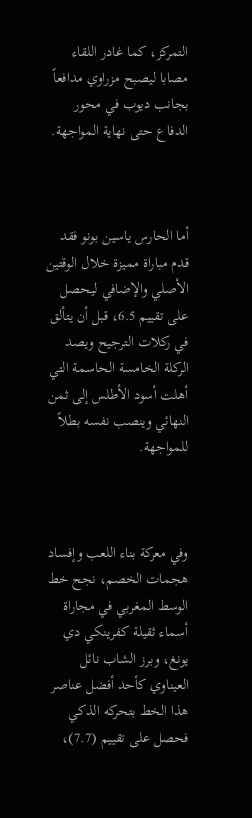التمركز، كما غادر اللقاء مصابا ليصبح مزراوي مدافعاً بجانب ديوب في محور الدفاع حتى نهاية المواجهة.



أما الحارس ياسين بونو فقد قدم مباراة مميزة خلال الوقتين الأصلي والإضافي ليحصل على تقييم 6.5، قبل أن يتألق في ركلات الترجيح ويصد الركلة الخامسة الحاسمة التي أهلت أسود الأطلس إلى ثمن النهائي وينصب نفسه بطلاً للمواجهة.



وفي معركة بناء اللعب وإفساد هجمات الخصم، نجح خط الوسط المغربي في مجاراة أسماء ثقيلة كفرينكي دي يونغ، وبرز الشاب نائل العيناوي كأحد أفضل عناصر هذا الخط بتحركه الذكي فحصل على تقييم (7.7)،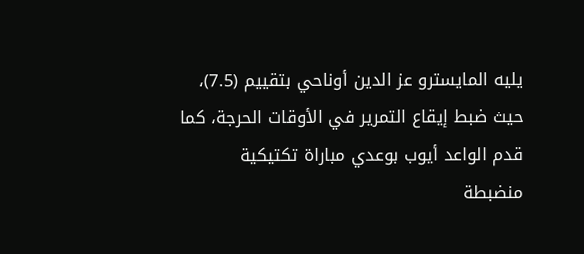يليه المايسترو عز الدين أوناحي بتقييم (7.5)، حيث ضبط إيقاع التمرير في الأوقات الحرجة، كما قدم الواعد أيوب بوعدي مباراة تكتيكية منضبطة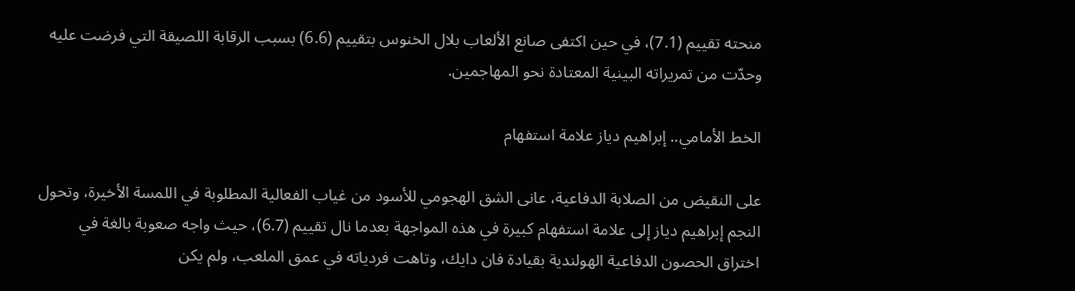منحته تقييم (7.1)، في حين اكتفى صانع الألعاب بلال الخنوس بتقييم (6.6) بسبب الرقابة اللصيقة التي فرضت عليه وحدّت من تمريراته البينية المعتادة نحو المهاجمين.

الخط الأمامي.. إبراهيم دياز علامة استفهام

على النقيض من الصلابة الدفاعية، عانى الشق الهجومي للأسود من غياب الفعالية المطلوبة في اللمسة الأخيرة، وتحول النجم إبراهيم دياز إلى علامة استفهام كبيرة في هذه المواجهة بعدما نال تقييم (6.7)، حيث واجه صعوبة بالغة في اختراق الحصون الدفاعية الهولندية بقيادة فان دايك، وتاهت فردياته في عمق الملعب، ولم يكن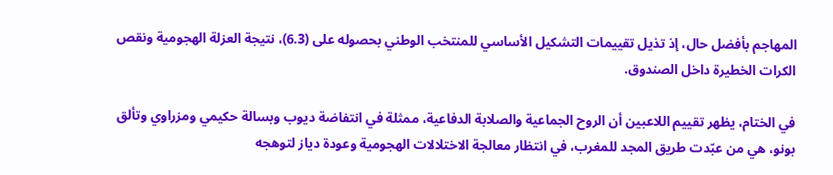المهاجم بأفضل حال، إذ تذيل تقييمات التشكيل الأساسي للمنتخب الوطني بحصوله على (6.3)، نتيجة العزلة الهجومية ونقص الكرات الخطيرة داخل الصندوق.

في الختام، يظهر تقييم اللاعبين أن الروح الجماعية والصلابة الدفاعية، ممثلة في انتفاضة ديوب وبسالة حكيمي ومزراوي وتألق بونو، هي من عبّدت طريق المجد للمغرب، في انتظار معالجة الاختلالات الهجومية وعودة دياز لتوهجه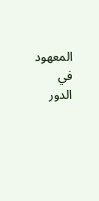المعهود في الدور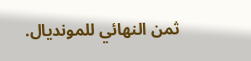ثمن النهائي للمونديال.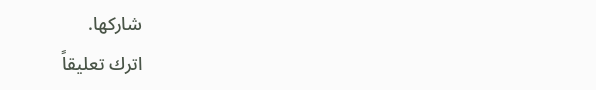شاركها.
اترك تعليقاً